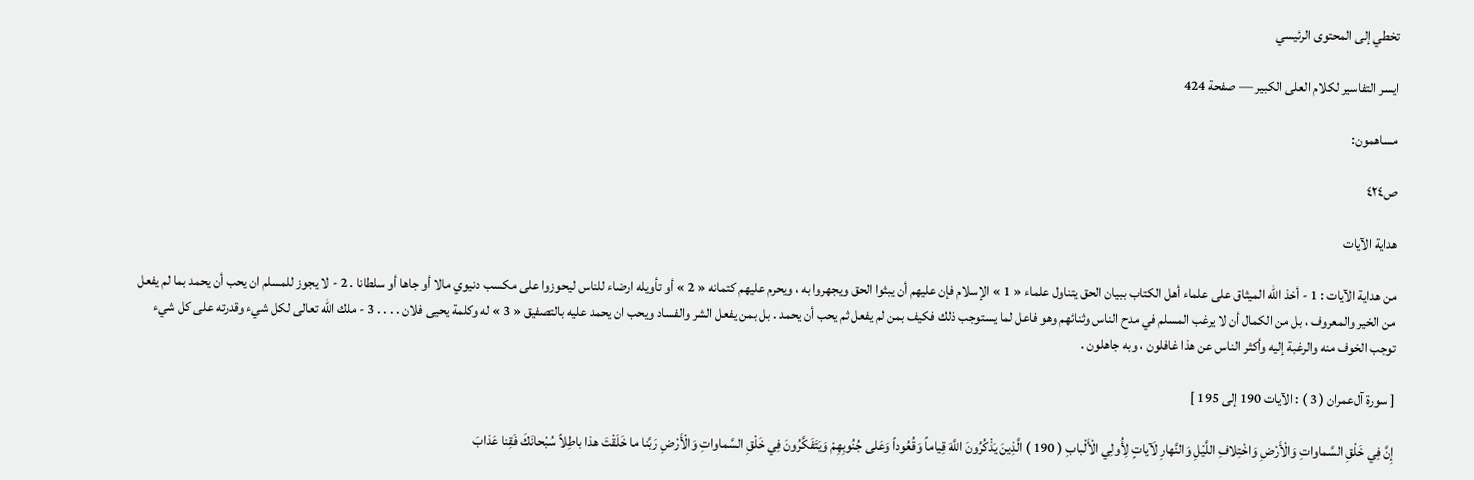تخطي إلى المحتوى الرئيسي

ايسر التفاسير لكلام العلى الكبير — صفحة 424

مساهمون:

ص٤٢٤

هداية الآيات

من هداية الآيات : 1 - أخذ اللّه الميثاق على علماء أهل الكتاب ببيان الحق يتناول علماء « 1 » الإسلام فإن عليهم أن يبثوا الحق ويجهروا به ، ويحرم عليهم كتمانه « 2 » أو تأويله ارضاء للناس ليحوزوا على مكسب دنيوي مالا أو جاها أو سلطانا . 2 - لا يجوز للمسلم ان يحب أن يحمد بما لم يفعل من الخير والمعروف ، بل من الكمال أن لا يرغب المسلم في مدح الناس وثنائهم وهو فاعل لما يستوجب ذلك فكيف بمن لم يفعل ثم يحب أن يحمد . بل بمن يفعل الشر والفساد ويحب ان يحمد عليه بالتصفيق « 3 » له وكلمة يحيى فلان . . . . 3 - ملك اللّه تعالى لكل شيء وقدرته على كل شيء توجب الخوف منه والرغبة إليه وأكثر الناس عن هذا غافلون ، وبه جاهلون .

[ سورة آل‌عمران ( 3 ) : الآيات 190 إلى 195 ]

إِنَّ فِي خَلْقِ السَّماواتِ وَالْأَرْضِ وَاخْتِلافِ اللَّيْلِ وَالنَّهارِ لَآياتٍ لِأُولِي الْأَلْبابِ ( 190 ) الَّذِينَ يَذْكُرُونَ اللَّهَ قِياماً وَقُعُوداً وَعَلى جُنُوبِهِمْ وَيَتَفَكَّرُونَ فِي خَلْقِ السَّماواتِ وَالْأَرْضِ رَبَّنا ما خَلَقْتَ هذا باطِلاً سُبْحانَكَ فَقِنا عَذابَ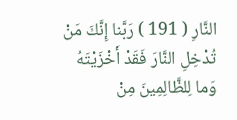النَّارِ ( 191 ) رَبَّنا إِنَّكَ مَنْ تُدْخِلِ النَّارَ فَقَدْ أَخْزَيْتَهُ وَما لِلظَّالِمِينَ مِنْ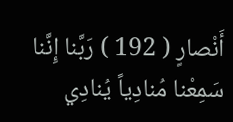أَنْصارٍ ( 192 ) رَبَّنا إِنَّنا سَمِعْنا مُنادِياً يُنادِي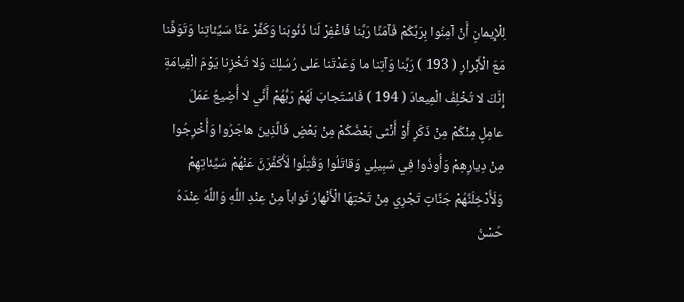لِلْإِيمانِ أَنْ آمِنُوا بِرَبِّكُمْ فَآمَنَّا رَبَّنا فَاغْفِرْ لَنا ذُنُوبَنا وَكَفِّرْ عَنَّا سَيِّئاتِنا وَتَوَفَّنا مَعَ الْأَبْرارِ ( 193 ) رَبَّنا وَآتِنا ما وَعَدْتَنا عَلى رُسُلِكَ وَلا تُخْزِنا يَوْمَ الْقِيامَةِ إِنَّكَ لا تُخْلِفُ الْمِيعادَ ( 194 ) فَاسْتَجابَ لَهُمْ رَبُّهُمْ أَنِّي لا أُضِيعُ عَمَلَ عامِلٍ مِنْكُمْ مِنْ ذَكَرٍ أَوْ أُنْثى بَعْضُكُمْ مِنْ بَعْضٍ فَالَّذِينَ هاجَرُوا وَأُخْرِجُوا مِنْ دِيارِهِمْ وَأُوذُوا فِي سَبِيلِي وَقاتَلُوا وَقُتِلُوا لَأُكَفِّرَنَّ عَنْهُمْ سَيِّئاتِهِمْ وَلَأُدْخِلَنَّهُمْ جَنَّاتٍ تَجْرِي مِنْ تَحْتِهَا الْأَنْهارُ ثَواباً مِنْ عِنْدِ اللَّهِ وَاللَّهُ عِنْدَهُ حُسْنُ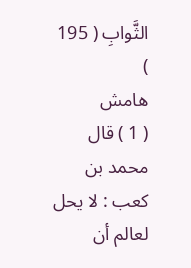الثَّوابِ ( 195 )
هامش
( 1 ) قال محمد بن كعب : لا يحل لعالم أن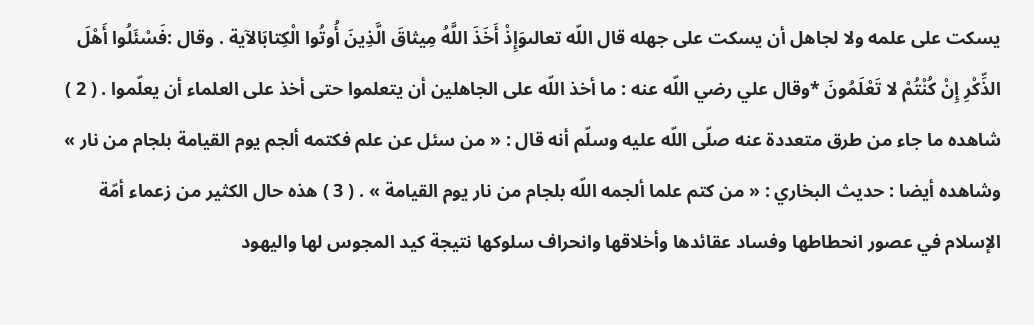يسكت على علمه ولا لجاهل أن يسكت على جهله قال اللّه تعالىوَإِذْ أَخَذَ اللَّهُ مِيثاقَ الَّذِينَ أُوتُوا الْكِتابَالآية . وقال :فَسْئَلُوا أَهْلَ الذِّكْرِ إِنْ كُنْتُمْ لا تَعْلَمُونَ *وقال علي رضي اللّه عنه : ما أخذ اللّه على الجاهلين أن يتعلموا حتى أخذ على العلماء أن يعلّموا . ( 2 ) شاهده ما جاء من طرق متعددة عنه صلّى اللّه عليه وسلّم أنه قال : « من سئل عن علم فكتمه ألجم يوم القيامة بلجام من نار » وشاهده أيضا : حديث البخاري : « من كتم علما ألجمه اللّه بلجام من نار يوم القيامة » . ( 3 ) هذه حال الكثير من زعماء أمّة الإسلام في عصور انحطاطها وفساد عقائدها وأخلاقها وانحراف سلوكها نتيجة كيد المجوس لها واليهود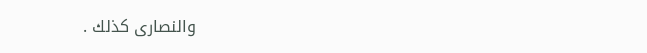والنصارى كذلك .